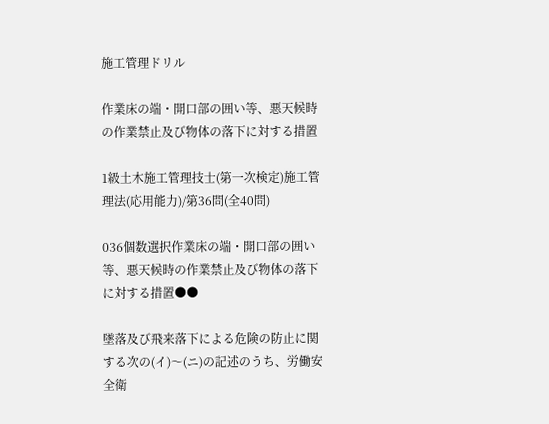施工管理ドリル

作業床の端・開口部の囲い等、悪天候時の作業禁止及び物体の落下に対する措置

1級土木施工管理技士(第一次検定)施工管理法(応用能力)/第36問(全40問)

036個数選択作業床の端・開口部の囲い等、悪天候時の作業禁止及び物体の落下に対する措置●●

墜落及び飛来落下による危険の防止に関する次の(イ)〜(ニ)の記述のうち、労働安全衛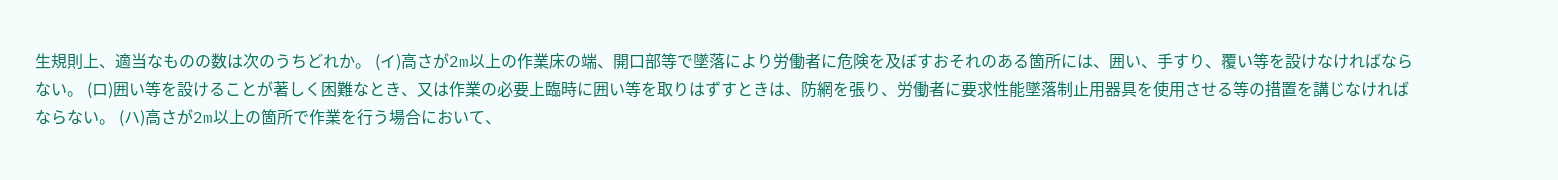生規則上、適当なものの数は次のうちどれか。 (イ)高さが2m以上の作業床の端、開口部等で墜落により労働者に危険を及ぼすおそれのある箇所には、囲い、手すり、覆い等を設けなければならない。 (ロ)囲い等を設けることが著しく困難なとき、又は作業の必要上臨時に囲い等を取りはずすときは、防網を張り、労働者に要求性能墜落制止用器具を使用させる等の措置を講じなければならない。 (ハ)高さが2m以上の箇所で作業を行う場合において、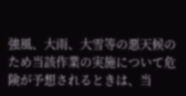強風、大雨、大雪等の悪天候のため当該作業の実施について危険が予想されるときは、当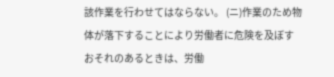該作業を行わせてはならない。 (ニ)作業のため物体が落下することにより労働者に危険を及ぼすおそれのあるときは、労働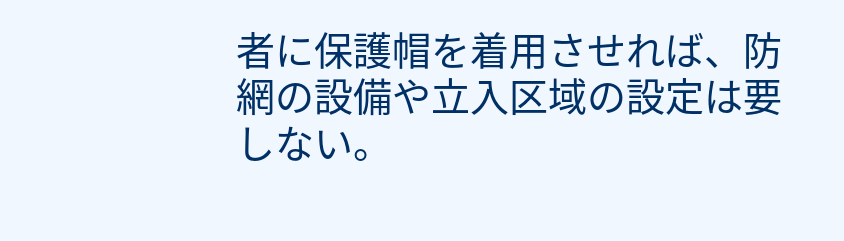者に保護帽を着用させれば、防網の設備や立入区域の設定は要しない。